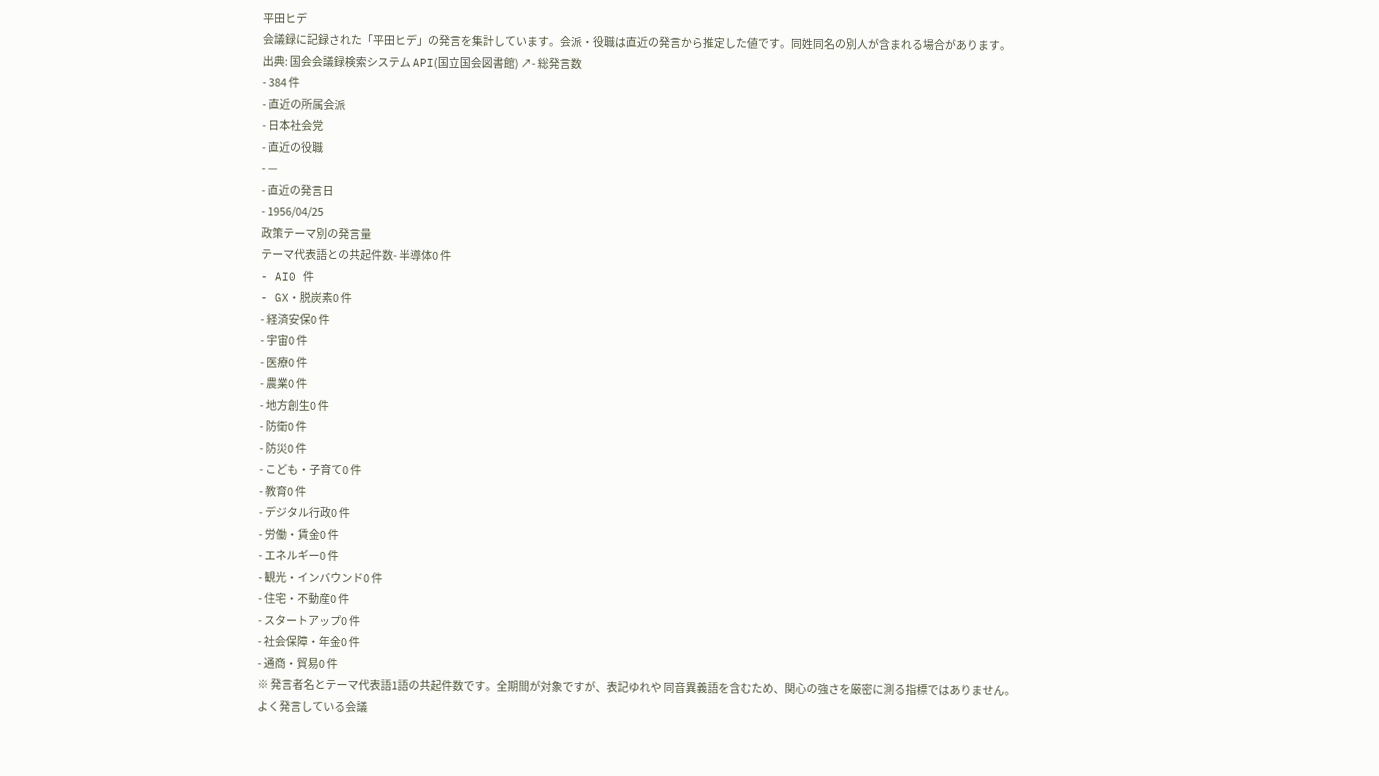平田ヒデ
会議録に記録された「平田ヒデ」の発言を集計しています。会派・役職は直近の発言から推定した値です。同姓同名の別人が含まれる場合があります。
出典: 国会会議録検索システム API(国立国会図書館) ↗- 総発言数
- 384 件
- 直近の所属会派
- 日本社会党
- 直近の役職
- —
- 直近の発言日
- 1956/04/25
政策テーマ別の発言量
テーマ代表語との共起件数- 半導体0 件
- AI0 件
- GX・脱炭素0 件
- 経済安保0 件
- 宇宙0 件
- 医療0 件
- 農業0 件
- 地方創生0 件
- 防衛0 件
- 防災0 件
- こども・子育て0 件
- 教育0 件
- デジタル行政0 件
- 労働・賃金0 件
- エネルギー0 件
- 観光・インバウンド0 件
- 住宅・不動産0 件
- スタートアップ0 件
- 社会保障・年金0 件
- 通商・貿易0 件
※ 発言者名とテーマ代表語1語の共起件数です。全期間が対象ですが、表記ゆれや 同音異義語を含むため、関心の強さを厳密に測る指標ではありません。
よく発言している会議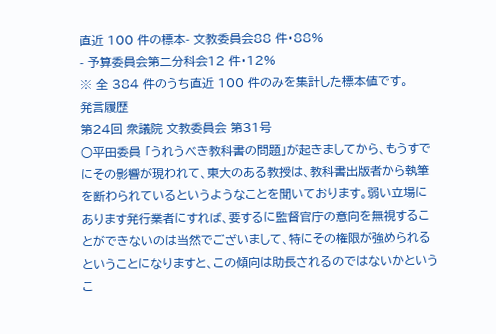直近 100 件の標本- 文教委員会88 件・88%
- 予算委員会第二分科会12 件・12%
※ 全 384 件のうち直近 100 件のみを集計した標本値です。
発言履歴
第24回 衆議院 文教委員会 第31号
○平田委員 「うれうべき教科書の問題」が起きましてから、もうすでにその影響が現われて、東大のある教授は、教科書出版者から執筆を断わられているというようなことを聞いております。弱い立場にあります発行業者にすれば、要するに監督官庁の意向を無視することができないのは当然でございまして、特にその権限が強められるということになりますと、この傾向は助長されるのではないかというこ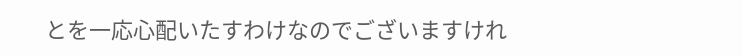とを一応心配いたすわけなのでございますけれ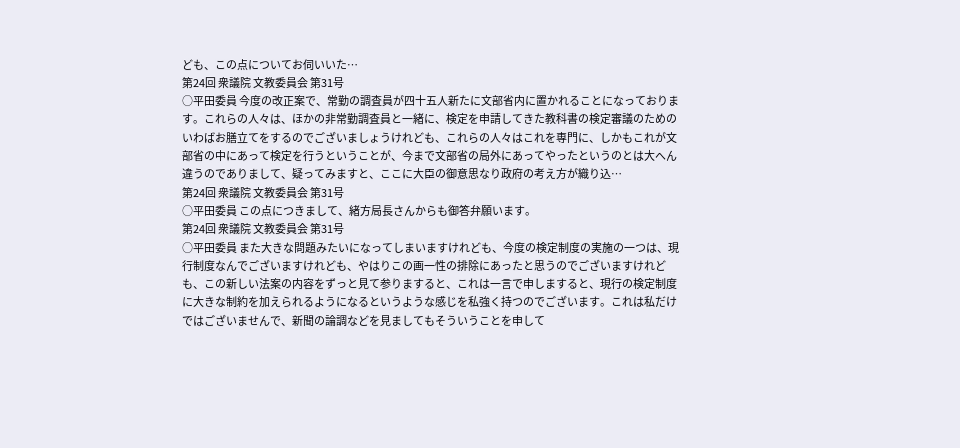ども、この点についてお伺いいた…
第24回 衆議院 文教委員会 第31号
○平田委員 今度の改正案で、常勤の調査員が四十五人新たに文部省内に置かれることになっております。これらの人々は、ほかの非常勤調査員と一緒に、検定を申請してきた教科書の検定審議のためのいわばお膳立てをするのでございましょうけれども、これらの人々はこれを専門に、しかもこれが文部省の中にあって検定を行うということが、今まで文部省の局外にあってやったというのとは大へん違うのでありまして、疑ってみますと、ここに大臣の御意思なり政府の考え方が織り込…
第24回 衆議院 文教委員会 第31号
○平田委員 この点につきまして、緒方局長さんからも御答弁願います。
第24回 衆議院 文教委員会 第31号
○平田委員 また大きな問題みたいになってしまいますけれども、今度の検定制度の実施の一つは、現行制度なんでございますけれども、やはりこの画一性の排除にあったと思うのでございますけれども、この新しい法案の内容をずっと見て参りますると、これは一言で申しますると、現行の検定制度に大きな制約を加えられるようになるというような感じを私強く持つのでございます。これは私だけではございませんで、新聞の論調などを見ましてもそういうことを申して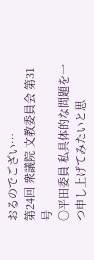おるのでござい…
第24回 衆議院 文教委員会 第31号
○平田委員 私具体的な問題を一つ申し上げてみたいと思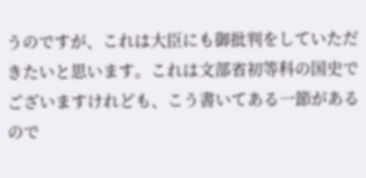うのですが、これは大臣にも御批判をしていただきたいと思います。これは文部省初等科の国史でございますけれども、こう書いてある一節があるので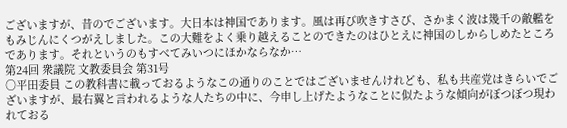ございますが、昔のでございます。大日本は神国であります。風は再び吹きすさび、さかまく波は幾千の敵艦をもみじんにくつがえしました。この大難をよく乗り越えることのできたのはひとえに神国のしからしめたところであります。それというのもすべてみいつにほかならなか…
第24回 衆議院 文教委員会 第31号
○平田委員 この教科書に載っておるようなこの通りのことではございませんけれども、私も共産党はきらいでございますが、最右翼と言われるような人たちの中に、今申し上げたようなことに似たような傾向がぼつぼつ現われておる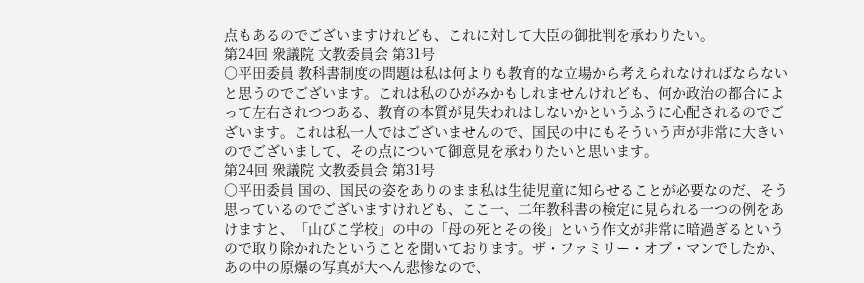点もあるのでございますけれども、これに対して大臣の御批判を承わりたい。
第24回 衆議院 文教委員会 第31号
○平田委員 教科書制度の問題は私は何よりも教育的な立場から考えられなければならないと思うのでございます。これは私のひがみかもしれませんけれども、何か政治の都合によって左右されつつある、教育の本質が見失われはしないかというふうに心配されるのでございます。これは私一人ではございませんので、国民の中にもそういう声が非常に大きいのでございまして、その点について御意見を承わりたいと思います。
第24回 衆議院 文教委員会 第31号
○平田委員 国の、国民の姿をありのまま私は生徒児童に知らせることが必要なのだ、そう思っているのでございますけれども、ここ一、二年教科書の検定に見られる一つの例をあけますと、「山びこ学校」の中の「母の死とその後」という作文が非常に暗過ぎるというので取り除かれたということを聞いております。ザ・ファミリー・オブ・マンでしたか、あの中の原爆の写真が大へん悲惨なので、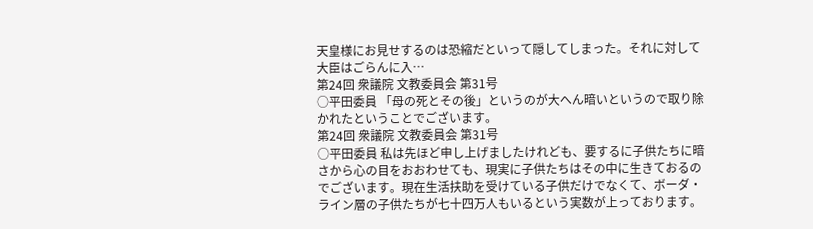天皇様にお見せするのは恐縮だといって隠してしまった。それに対して大臣はごらんに入…
第24回 衆議院 文教委員会 第31号
○平田委員 「母の死とその後」というのが大へん暗いというので取り除かれたということでございます。
第24回 衆議院 文教委員会 第31号
○平田委員 私は先ほど申し上げましたけれども、要するに子供たちに暗さから心の目をおおわせても、現実に子供たちはその中に生きておるのでございます。現在生活扶助を受けている子供だけでなくて、ボーダ・ライン層の子供たちが七十四万人もいるという実数が上っております。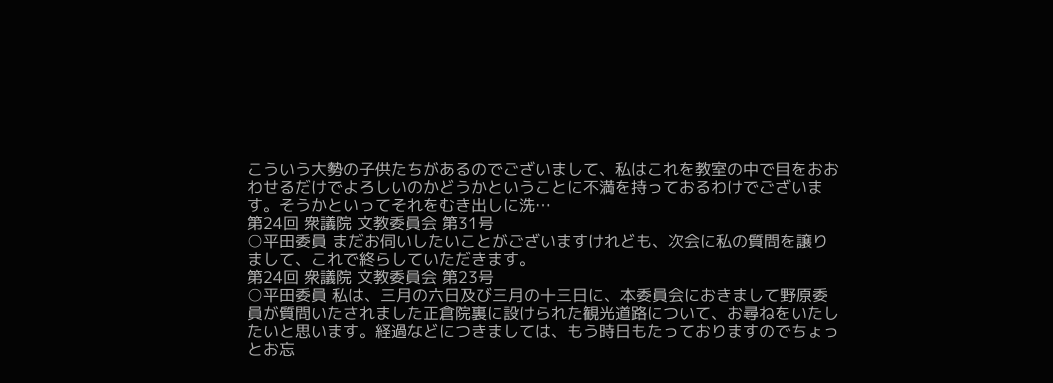こういう大勢の子供たちがあるのでございまして、私はこれを教室の中で目をおおわせるだけでよろしいのかどうかということに不満を持っておるわけでございます。そうかといってそれをむき出しに洗…
第24回 衆議院 文教委員会 第31号
○平田委員 まだお伺いしたいことがございますけれども、次会に私の質問を譲りまして、これで終らしていただきます。
第24回 衆議院 文教委員会 第23号
○平田委員 私は、三月の六日及び三月の十三日に、本委員会におきまして野原委員が質問いたされました正倉院裏に設けられた観光道路について、お尋ねをいたしたいと思います。経過などにつきましては、もう時日もたっておりますのでちょっとお忘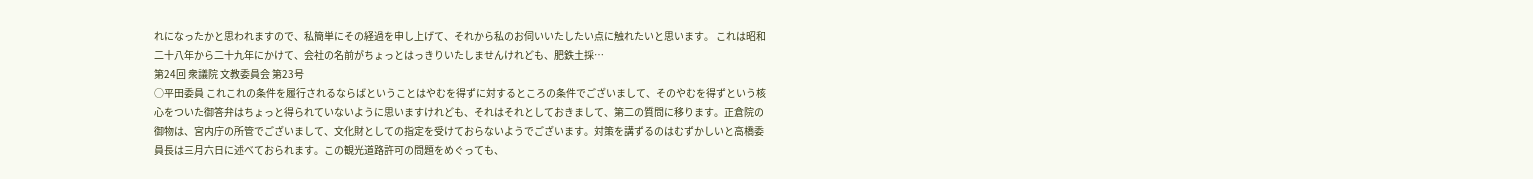れになったかと思われますので、私簡単にその経過を申し上げて、それから私のお伺いいたしたい点に触れたいと思います。 これは昭和二十八年から二十九年にかけて、会社の名前がちょっとはっきりいたしませんけれども、肥鉄土採…
第24回 衆議院 文教委員会 第23号
○平田委員 これこれの条件を履行されるならばということはやむを得ずに対するところの条件でございまして、そのやむを得ずという核心をついた御答弁はちょっと得られていないように思いますけれども、それはそれとしておきまして、第二の質問に移ります。正倉院の御物は、宮内庁の所管でございまして、文化財としての指定を受けておらないようでございます。対策を講ずるのはむずかしいと高橋委員長は三月六日に述べておられます。この観光道路許可の問題をめぐっても、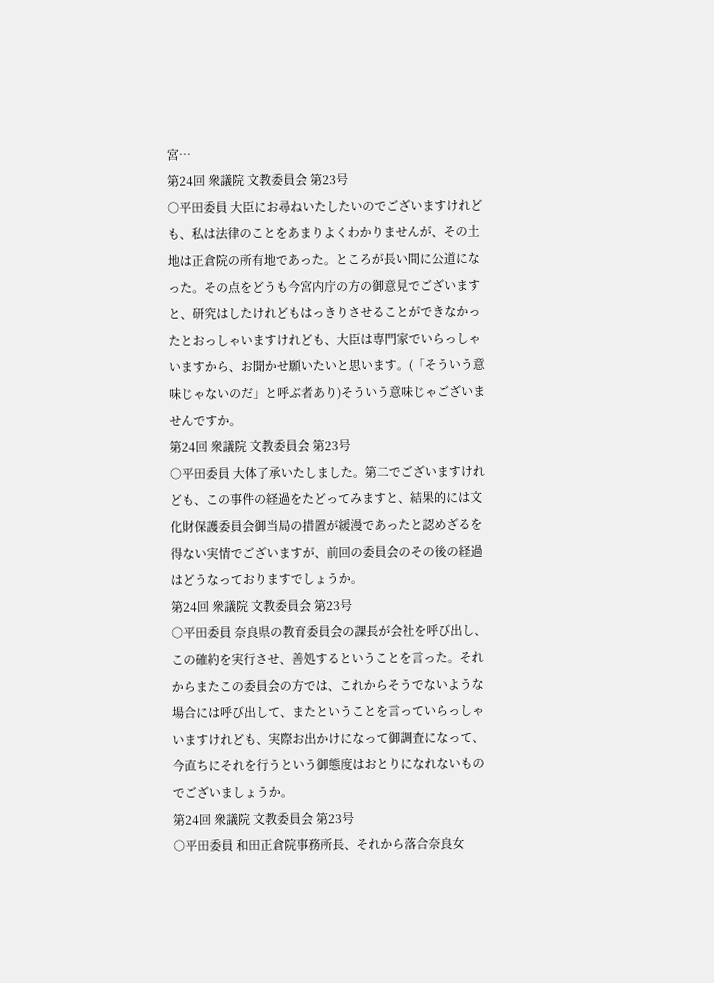宮…
第24回 衆議院 文教委員会 第23号
○平田委員 大臣にお尋ねいたしたいのでございますけれども、私は法律のことをあまりよくわかりませんが、その土地は正倉院の所有地であった。ところが長い間に公道になった。その点をどうも今宮内庁の方の御意見でございますと、研究はしたけれどもはっきりさせることができなかったとおっしゃいますけれども、大臣は専門家でいらっしゃいますから、お聞かせ願いたいと思います。(「そういう意味じゃないのだ」と呼ぶ者あり)そういう意味じゃございませんですか。
第24回 衆議院 文教委員会 第23号
○平田委員 大体了承いたしました。第二でございますけれども、この事件の経過をたどってみますと、結果的には文化財保護委員会御当局の措置が緩漫であったと認めざるを得ない実情でございますが、前回の委員会のその後の経過はどうなっておりますでしょうか。
第24回 衆議院 文教委員会 第23号
○平田委員 奈良県の教育委員会の課長が会社を呼び出し、この確約を実行させ、善処するということを言った。それからまたこの委員会の方では、これからそうでないような場合には呼び出して、またということを言っていらっしゃいますけれども、実際お出かけになって御調査になって、今直ちにそれを行うという御態度はおとりになれないものでございましょうか。
第24回 衆議院 文教委員会 第23号
○平田委員 和田正倉院事務所長、それから落合奈良女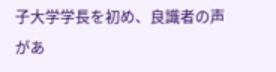子大学学長を初め、良識者の声があ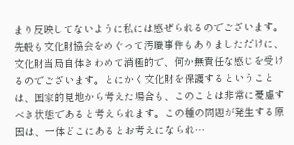まり反映してないように私には感ぜられるのでございます。先般も文化財協会をめぐって汚職事件もありましただけに、文化財当局自体きわめて消極的で、何か無責任な感じを受けるのでございます。とにかく文化財を保護するということは、国家的見地から考えた場合も、このことは非常に憂慮すべき状態であると考えられます。この種の問題が発生する原因は、一体どこにあるとお考えになられ…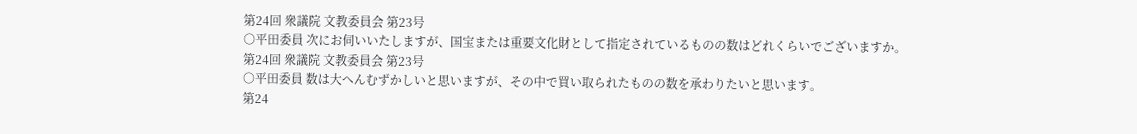第24回 衆議院 文教委員会 第23号
○平田委員 次にお伺いいたしますが、国宝または重要文化財として指定されているものの数はどれくらいでございますか。
第24回 衆議院 文教委員会 第23号
○平田委員 数は大へんむずかしいと思いますが、その中で買い取られたものの数を承わりたいと思います。
第24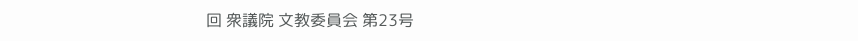回 衆議院 文教委員会 第23号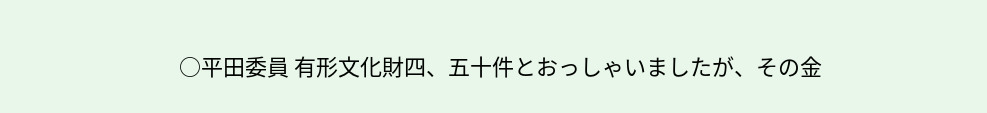○平田委員 有形文化財四、五十件とおっしゃいましたが、その金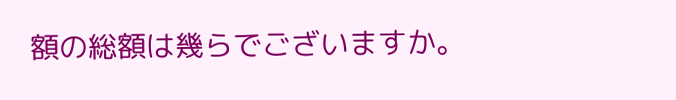額の総額は幾らでございますか。